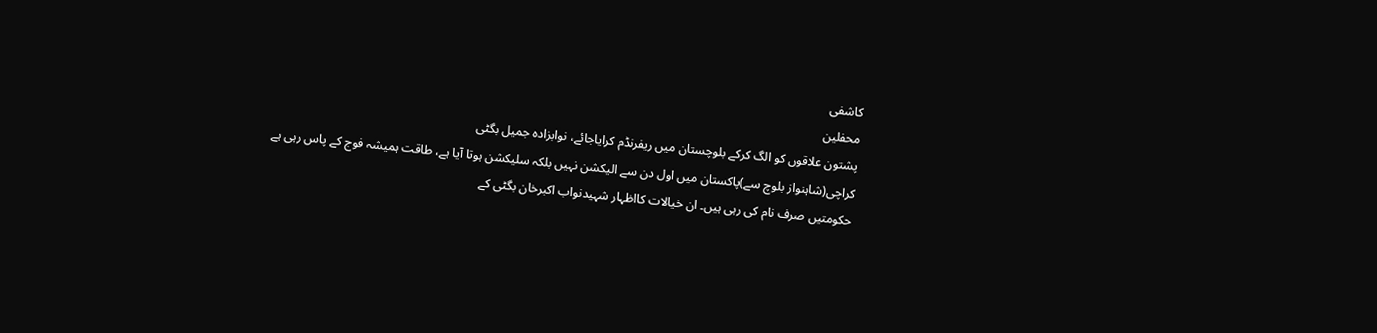کاشفی
محفلین
پشتون علاقوں کو الگ کرکے بلوچستان میں ریفرنڈم کرایاجائے، نوابزادہ جمیل بگٹی
کراچی(شاہنواز بلوچ سے)پاکستان میں اول دن سے الیکشن نہیں بلکہ سلیکشن ہوتا آیا ہے، طاقت ہمیشہ فوج کے پاس رہی ہے حکومتیں صرف نام کی رہی ہیں۔ ان خیالات کااظہار شہیدنواب اکبرخان بگٹی کے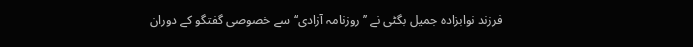فرزند نوابزادہ جمیل بگٹی نے ’’روزنامہ آزادی‘‘ سے خصوصی گفتگو کے دوران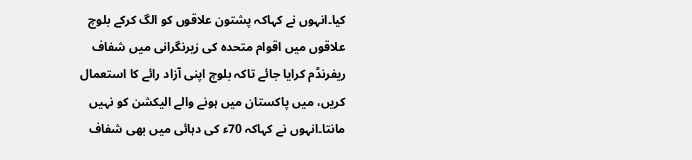کیا۔انہوں نے کہاکہ پشتون علاقوں کو الگ کرکے بلوچ علاقوں میں اقوام متحدہ کی زیرنگرانی میں شفاف ریفرنڈم کرایا جائے تاکہ بلوچ اپنی آزاد رائے کا استعمال کریں، میں پاکستان میں ہونے والے الیکشن کو نہیں مانتا۔انہوں نے کہاکہ 70ء کی دہائی میں بھی شفاف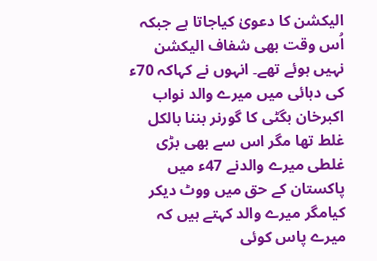الیکشن کا دعویٰ کیاجاتا ہے جبکہ اُس وقت بھی شفاف الیکشن نہیں ہوئے تھے۔ انہوں نے کہاکہ 70ء کی دہائی میں میرے والد نواب اکبرخان بگٹی کا گورنر بننا بالکل غلط تھا مگر اس سے بھی بڑی غلطی میرے والدنے 47ء میں پاکستان کے حق میں ووٹ دیکر کیامگر میرے والد کہتے ہیں کہ میرے پاس کوئی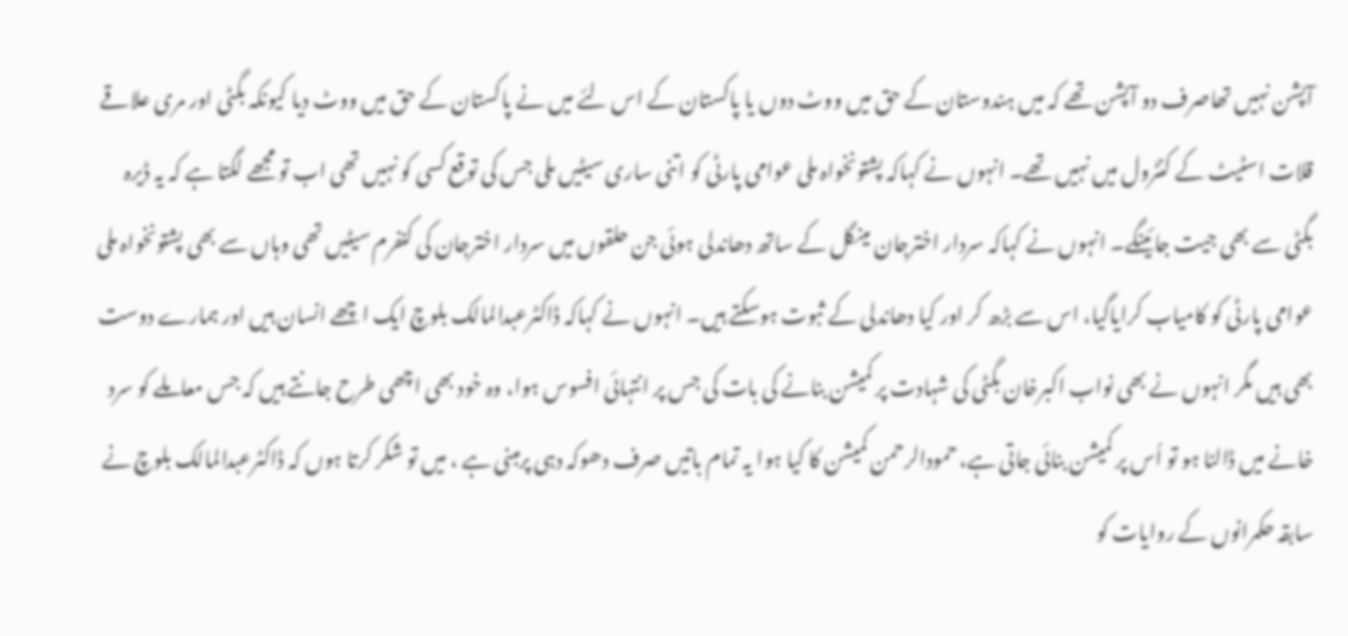آپشن نہیں تھاصرف دو آپشن تھے کہ میں ہندوستان کے حق میں ووٹ دوں یا پاکستان کے اس لئے میں نے پاکستان کے حق میں ووٹ دیا کیونکہ بگٹی اور مری علاقے قلات اسٹیٹ کے کنٹرول میں نہیں تھے۔ انہوں نے کہاکہ پشتونخواہ ملی عوامی پارٹی کو اتنی ساری سیٹیں ملی جس کی توقع کسی کو نہیں تھی اب تو مجھے لگتا ہے کہ یہ ڈیرہ بگٹی سے بھی جیت جائینگے۔ انہوں نے کہاکہ سردار اخترجان مینگل کے ساتھ دھاندلی ہوئی جن حلقوں میں سردار اخترجان کی کنفرم سیٹیں تھی وہاں سے بھی پشتونخواہ ملی عوامی پارٹی کو کامیاب کرایاگیا، اس سے بڑھ کر اور کیا دھاندلی کے ثبوت ہوسکتے ہیں۔ انہوں نے کہاکہ ڈاکٹرعبدالمالک بلوچ ایک اچھے انسان ہیں اور ہمارے دوست بھی ہیں مگر انہوں نے بھی نواب اکبرخان بگٹی کی شہادت پر کمیشن بنانے کی بات کی جس پر انتہائی افسوس ہوا، وہ خود بھی اچھی طرح جانتے ہیں کہ جس معاملے کو سرد خانے میں ڈالنا ہو تو اُس پر کمیشن بنائی جاتی ہے، حمودالرحمن کمیشن کا کیا ہوا یہ تمام باتیں صرف دھوکہ دہی پرمبنی ہے ، میں تو شکر کرتا ہوں کہ ڈاکٹرعبدالمالک بلوچ نے سابقہ حکمرانوں کے روایات کو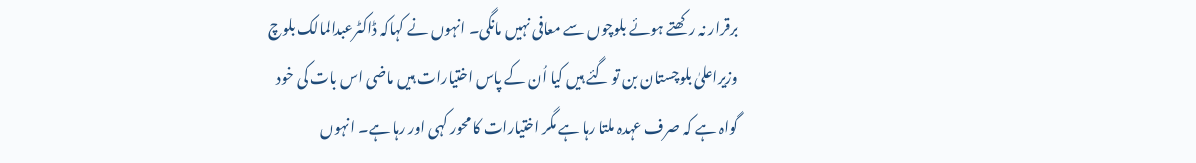برقرار نہ رکھتے ہوئے بلوچوں سے معافی نہیں مانگی۔ انہوں نے کہاکہ ڈاکٹرعبدالمالک بلوچ وزیراعلیٰ بلوچستان بن تو گئے ہیں کیا اُن کے پاس اختیارات ہیں ماضی اس بات کی خود گواہ ہے کہ صرف عہدہ ملتا رہا ہے مگر اختیارات کا محور کہی اور رہا ہے۔ انہوں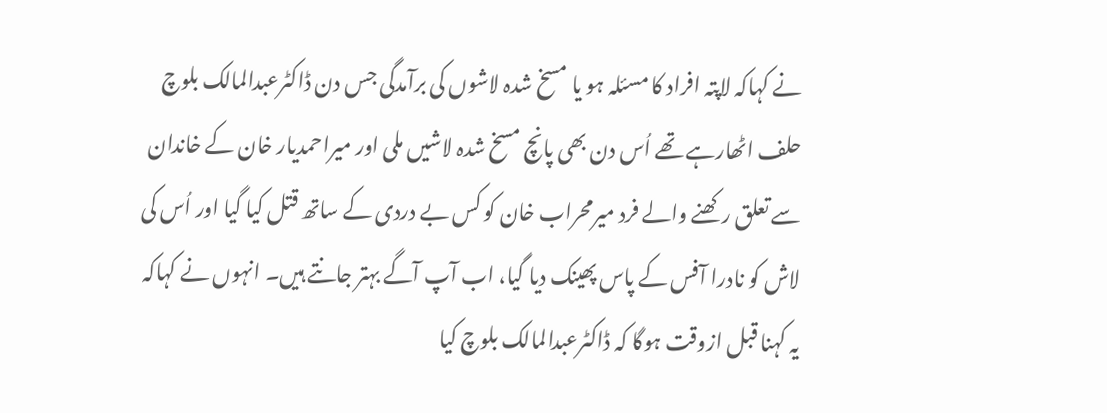نے کہاکہ لاپتہ افراد کا مسئلہ ہو یا مسخ شدہ لاشوں کی برآمدگی جس دن ڈاکٹرعبدالمالک بلوچ حلف اٹھارہے تھے اُس دن بھی پانچ مسخ شدہ لاشیں ملی اور میراحمدیار خان کے خاندان سے تعلق رکھنے والے فرد میرمحراب خان کو کس بے دردی کے ساتھ قتل کیا گیا اور اُس کی لاش کو نادرا آفس کے پاس پھینک دیا گیا، اب آپ آگے بہتر جانتے ہیں۔ انہوں نے کہاکہ یہ کہنا قبل ازوقت ہوگا کہ ڈاکٹرعبدالمالک بلوچ کیا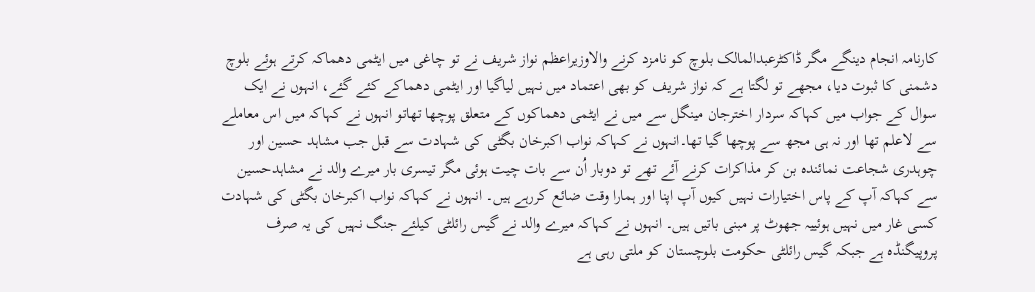کارنامہ انجام دینگے مگر ڈاکٹرعبدالمالک بلوچ کو نامزد کرنے والاوزیراعظم نواز شریف نے تو چاغی میں ایٹمی دھماکہ کرتے ہوئے بلوچ دشمنی کا ثبوت دیا، مجھے تو لگتا ہے کہ نواز شریف کو بھی اعتماد میں نہیں لیاگیا اور ایٹمی دھماکے کئے گئے، انہوں نے ایک سوال کے جواب میں کہاکہ سردار اخترجان مینگل سے میں نے ایٹمی دھماکوں کے متعلق پوچھا تھاتو انہوں نے کہاکہ میں اس معاملے سے لاعلم تھا اور نہ ہی مجھ سے پوچھا گیا تھا۔انہوں نے کہاکہ نواب اکبرخان بگٹی کی شہادت سے قبل جب مشاہد حسین اور چوہدری شجاعت نمائندہ بن کر مذاکرات کرنے آئے تھے تو دوبار اُن سے بات چیت ہوئی مگر تیسری بار میرے والد نے مشاہدحسین سے کہاکہ آپ کے پاس اختیارات نہیں کیوں آپ اپنا اور ہمارا وقت ضائع کررہے ہیں۔ انہوں نے کہاکہ نواب اکبرخان بگٹی کی شہادت کسی غار میں نہیں ہوئییہ جھوٹ پر مبنی باتیں ہیں۔ انہوں نے کہاکہ میرے والد نے گیس رائلٹی کیلئے جنگ نہیں کی یہ صرف پروپیگنڈہ ہے جبکہ گیس رائلٹی حکومت بلوچستان کو ملتی رہی ہے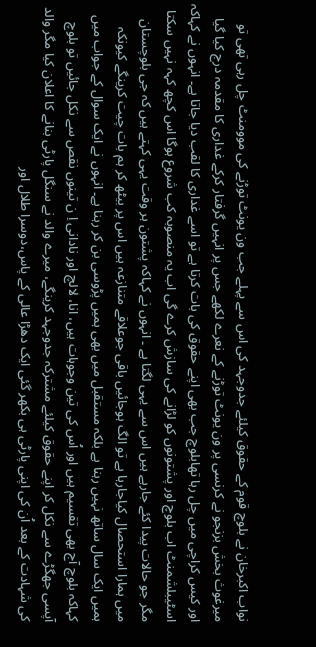نواب اکبرخان نے بلوچ قوم کے حقوق کیلئے جدوجہد کی اس سے پہلے جب ون یونٹ توڑنے کی موومنٹ چل رہی تھی تو میرغوث بخش بزنجو نے کرنسی پر ون یونٹ توڑنے کے نعرے لکھے جس پر انہیں گرفتار کرکے غداری کا مقدمہ درج کیا گیا اور کیس کراچی میں چل رہا تھابلوچ جب بھی اپنے حقوق کی بات کرتا ہے تو اسے غداری کا لقب دیا جاتا ہے۔ انہوں نے کہاکہ اسٹیبلشمنٹ اب بلوچ اور پشتونوں کو لڑانے کی سازش کرے گی اب یہ منصوبہ کب شروع ہوگا اس کچھ کہہ نہیں سکتا مگر جو حالات پیدا کئے جارہے ہیں اس سے یہی لگتا ہے ۔ انہوں نے کہاکہ پشتون ہر وقت یہی کہتے ہیں کہ جی بلوچستان میں ہمارا استحصال کیاجارہا ہے تو الگ ہوجائیں باقی جوعلاقے متنازعہ ہیں اس پر بیٹھ کر ہم بات چیت کرینگے کیونکہ ہمیں ایک سال ساتھ نہیں رہنا ہے بلکہ مستقبل میں بھی ہمیں پڑوسی بن کر رہنا ہے۔ انہوں نے ایک سوال کے جواب میں کہاکہ بلوچ آج بھی تقسیم ہیں اور اُس کی تین وجوہات ہیں، انا، لالچ اور نادانی اِ ن تینوں نقص سے نکل جائیں تو بلوچ آپسی جھگڑے سے نکل کر اپنے حقوق کیلئے مشترکہ جدوجہد کرینگے، میرے والد نے سنگل پارٹی بنانے کا اعلان کیا مگر والد کی شہادت کے بعد اُن کی اپنی پارٹی ہی بکھر گئی ایک دھڑا عالی کے پاس،دوسرا طلال اور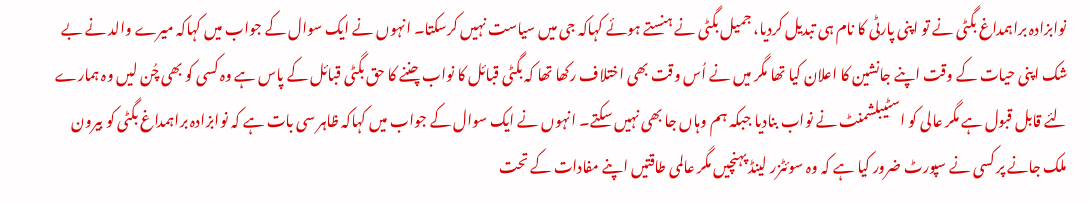نوابزادہ براہمداغ بگٹی نے تو اپنی پارٹی کا نام ہی تبدیل کردیا، جمیل بگٹی نے ہنستے ہوئے کہاکہ جی میں سیاست نہیں کرسکتا۔ انہوں نے ایک سوال کے جواب میں کہاکہ میرے والد نے بے شک اپنی حیات کے وقت اپنے جانشین کا اعلان کیا تھا مگر میں نے اُس وقت بھی اختلاف رکھا تھا کہ بگٹی قبائل کا نواب چننے کا حق بگٹی قبائل کے پاس ہے وہ کسی کو بھی چُن لیں وہ ہمارے لئے قابل قبول ہے مگر عالی کو اسٹیبلشمنٹ نے نواب بنادیا جبکہ ہم وہاں جا بھی نہیں سکتے۔ انہوں نے ایک سوال کے جواب میں کہاکہ ظاہر سی بات ہے کہ نوابزادہ براہمداغ بگٹی کو بیرون ملک جانے پر کسی نے سپورٹ ضرور کیا ہے کہ وہ سوئٹزر لینڈ پہنچیں مگر عالمی طاقتیں اپنے مفادات کے تحت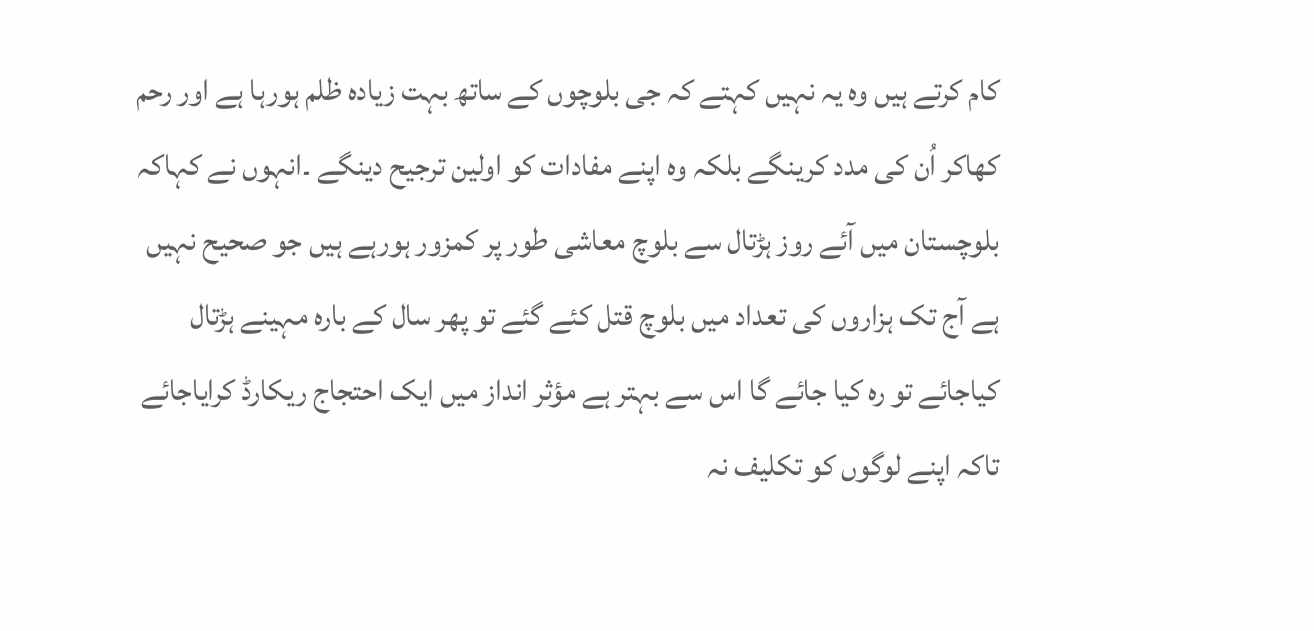کام کرتے ہیں وہ یہ نہیں کہتے کہ جی بلوچوں کے ساتھ بہت زیادہ ظلم ہورہا ہے اور رحم کھاکر اُن کی مدد کرینگے بلکہ وہ اپنے مفادات کو اولین ترجیح دینگے ۔انہوں نے کہاکہ بلوچستان میں آئے روز ہڑتال سے بلوچ معاشی طور پر کمزور ہورہے ہیں جو صحیح نہیں ہے آج تک ہزاروں کی تعداد میں بلوچ قتل کئے گئے تو پھر سال کے بارہ مہینے ہڑتال کیاجائے تو رہ کیا جائے گا اس سے بہتر ہے مؤثر انداز میں ایک احتجاج ریکارڈ کرایاجائے تاکہ اپنے لوگوں کو تکلیف نہ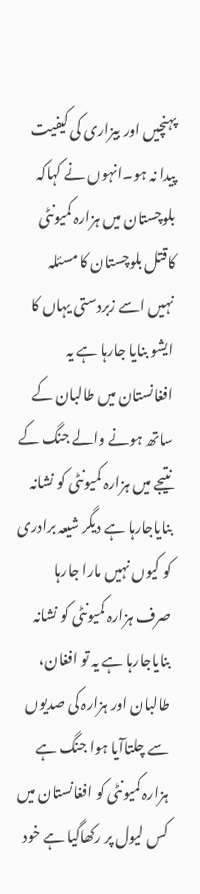پہنچیں اور بیزاری کی کیفیت پیدا نہ ہو۔انہوں نے کہاکہ بلوچستان میں ہزارہ کمیونٹی کاقتل بلوچستان کا مسئلہ نہیں اسے زبردستی یہاں کا ایشو بنایا جارہا ہے یہ افغانستان میں طالبان کے ساتھ ہونے والے جنگ کے نتیجے میں ہزارہ کمیونٹی کو نشانہ بنایاجارہا ہے دیگر شیعہ برادری کو کیوں نہیں مارا جارہا صرف ہزارہ کمیونٹی کو نشانہ بنایاجارہا ہے یہ تو افغان، طالبان اور ہزارہ کی صدیوں سے چلتاآیا ہوا جنگ ہے ہزارہ کمیونٹی کو افغانستان میں کس لیول پر رکھاگیا ہے خود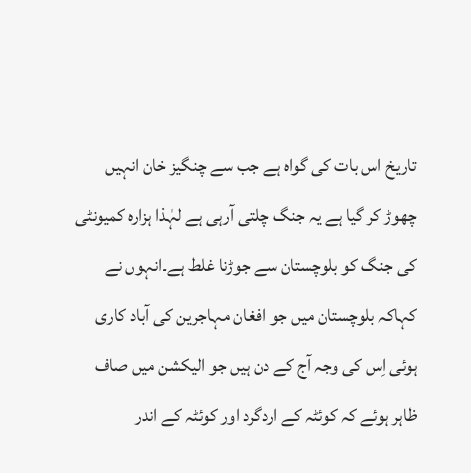تاریخ اس بات کی گواہ ہے جب سے چنگیز خان انہیں چھوڑ کر گیا ہے یہ جنگ چلتی آرہی ہے لہٰذا ہزارہ کمیونٹی کی جنگ کو بلوچستان سے جوڑنا غلط ہے۔انہوں نے کہاکہ بلوچستان میں جو افغان مہاجرین کی آباد کاری ہوئی اِس کی وجہ آج کے دن ہیں جو الیکشن میں صاف ظاہر ہوئے کہ کوئٹہ کے اردگرد اور کوئٹہ کے اندر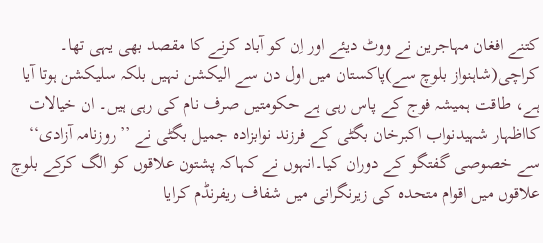کتنے افغان مہاجرین نے ووٹ دیئے اور اِن کو آباد کرنے کا مقصد بھی یہی تھا۔
کراچی(شاہنواز بلوچ سے)پاکستان میں اول دن سے الیکشن نہیں بلکہ سلیکشن ہوتا آیا ہے، طاقت ہمیشہ فوج کے پاس رہی ہے حکومتیں صرف نام کی رہی ہیں۔ ان خیالات کااظہار شہیدنواب اکبرخان بگٹی کے فرزند نوابزادہ جمیل بگٹی نے ’’روزنامہ آزادی‘‘ سے خصوصی گفتگو کے دوران کیا۔انہوں نے کہاکہ پشتون علاقوں کو الگ کرکے بلوچ علاقوں میں اقوام متحدہ کی زیرنگرانی میں شفاف ریفرنڈم کرایا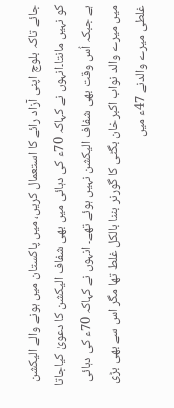جائے تاکہ بلوچ اپنی آزاد رائے کا استعمال کریں، میں پاکستان میں ہونے والے الیکشن کو نہیں مانتا۔انہوں نے کہاکہ 70ء کی دہائی میں بھی شفاف الیکشن کا دعویٰ کیاجاتا ہے جبکہ اُس وقت بھی شفاف الیکشن نہیں ہوئے تھے۔ انہوں نے کہاکہ 70ء کی دہائی میں میرے والد نواب اکبرخان بگٹی کا گورنر بننا بالکل غلط تھا مگر اس سے بھی بڑی غلطی میرے والدنے 47ء میں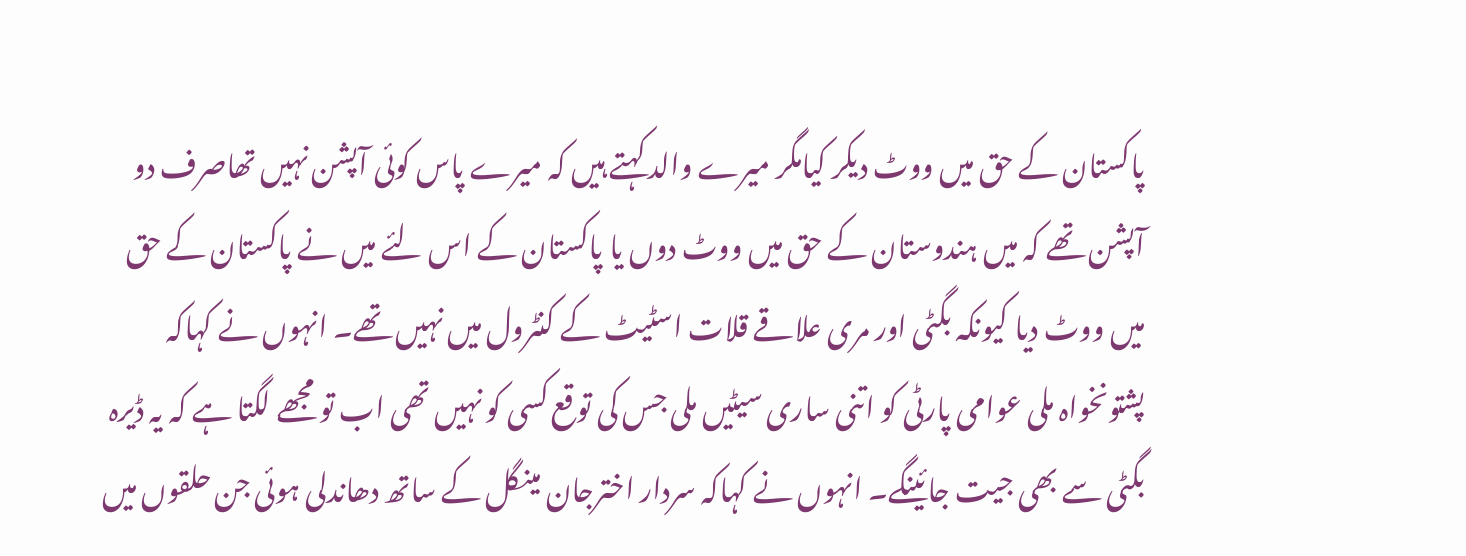پاکستان کے حق میں ووٹ دیکر کیامگر میرے والد کہتے ہیں کہ میرے پاس کوئی آپشن نہیں تھاصرف دو آپشن تھے کہ میں ہندوستان کے حق میں ووٹ دوں یا پاکستان کے اس لئے میں نے پاکستان کے حق میں ووٹ دیا کیونکہ بگٹی اور مری علاقے قلات اسٹیٹ کے کنٹرول میں نہیں تھے۔ انہوں نے کہاکہ پشتونخواہ ملی عوامی پارٹی کو اتنی ساری سیٹیں ملی جس کی توقع کسی کو نہیں تھی اب تو مجھے لگتا ہے کہ یہ ڈیرہ بگٹی سے بھی جیت جائینگے۔ انہوں نے کہاکہ سردار اخترجان مینگل کے ساتھ دھاندلی ہوئی جن حلقوں میں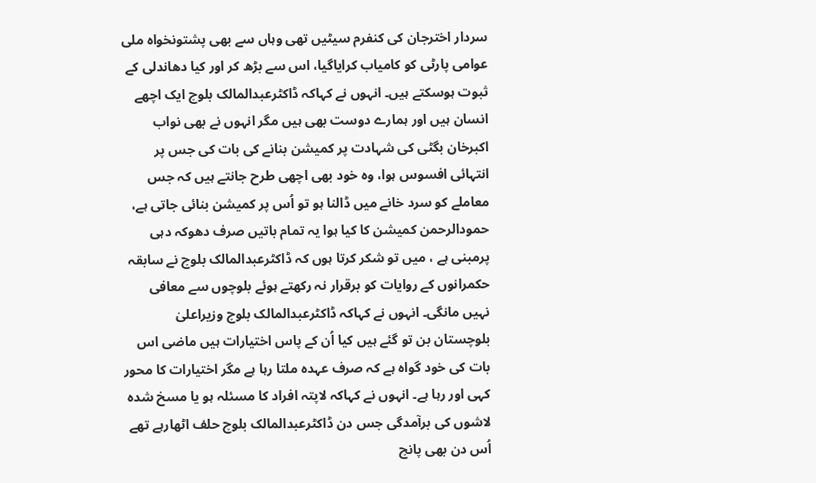سردار اخترجان کی کنفرم سیٹیں تھی وہاں سے بھی پشتونخواہ ملی عوامی پارٹی کو کامیاب کرایاگیا، اس سے بڑھ کر اور کیا دھاندلی کے ثبوت ہوسکتے ہیں۔ انہوں نے کہاکہ ڈاکٹرعبدالمالک بلوچ ایک اچھے انسان ہیں اور ہمارے دوست بھی ہیں مگر انہوں نے بھی نواب اکبرخان بگٹی کی شہادت پر کمیشن بنانے کی بات کی جس پر انتہائی افسوس ہوا، وہ خود بھی اچھی طرح جانتے ہیں کہ جس معاملے کو سرد خانے میں ڈالنا ہو تو اُس پر کمیشن بنائی جاتی ہے، حمودالرحمن کمیشن کا کیا ہوا یہ تمام باتیں صرف دھوکہ دہی پرمبنی ہے ، میں تو شکر کرتا ہوں کہ ڈاکٹرعبدالمالک بلوچ نے سابقہ حکمرانوں کے روایات کو برقرار نہ رکھتے ہوئے بلوچوں سے معافی نہیں مانگی۔ انہوں نے کہاکہ ڈاکٹرعبدالمالک بلوچ وزیراعلیٰ بلوچستان بن تو گئے ہیں کیا اُن کے پاس اختیارات ہیں ماضی اس بات کی خود گواہ ہے کہ صرف عہدہ ملتا رہا ہے مگر اختیارات کا محور کہی اور رہا ہے۔ انہوں نے کہاکہ لاپتہ افراد کا مسئلہ ہو یا مسخ شدہ لاشوں کی برآمدگی جس دن ڈاکٹرعبدالمالک بلوچ حلف اٹھارہے تھے اُس دن بھی پانچ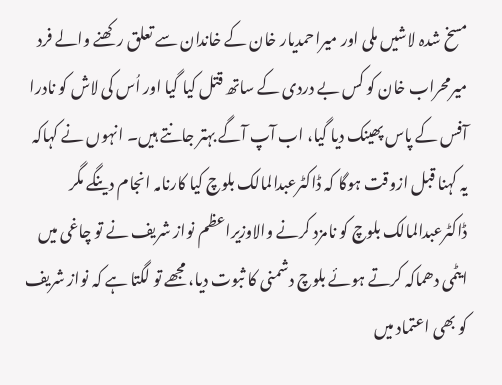مسخ شدہ لاشیں ملی اور میراحمدیار خان کے خاندان سے تعلق رکھنے والے فرد میرمحراب خان کو کس بے دردی کے ساتھ قتل کیا گیا اور اُس کی لاش کو نادرا آفس کے پاس پھینک دیا گیا، اب آپ آگے بہتر جانتے ہیں۔ انہوں نے کہاکہ یہ کہنا قبل ازوقت ہوگا کہ ڈاکٹرعبدالمالک بلوچ کیا کارنامہ انجام دینگے مگر ڈاکٹرعبدالمالک بلوچ کو نامزد کرنے والاوزیراعظم نواز شریف نے تو چاغی میں ایٹمی دھماکہ کرتے ہوئے بلوچ دشمنی کا ثبوت دیا، مجھے تو لگتا ہے کہ نواز شریف کو بھی اعتماد میں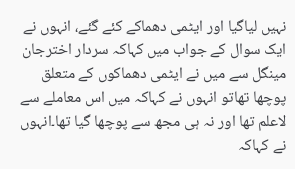نہیں لیاگیا اور ایٹمی دھماکے کئے گئے، انہوں نے ایک سوال کے جواب میں کہاکہ سردار اخترجان مینگل سے میں نے ایٹمی دھماکوں کے متعلق پوچھا تھاتو انہوں نے کہاکہ میں اس معاملے سے لاعلم تھا اور نہ ہی مجھ سے پوچھا گیا تھا۔انہوں نے کہاکہ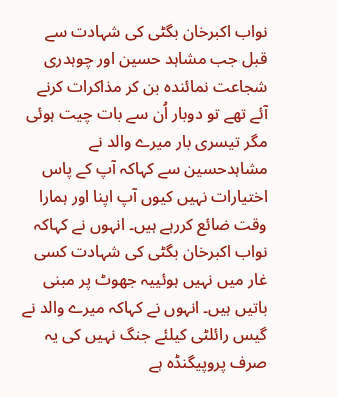نواب اکبرخان بگٹی کی شہادت سے قبل جب مشاہد حسین اور چوہدری شجاعت نمائندہ بن کر مذاکرات کرنے آئے تھے تو دوبار اُن سے بات چیت ہوئی مگر تیسری بار میرے والد نے مشاہدحسین سے کہاکہ آپ کے پاس اختیارات نہیں کیوں آپ اپنا اور ہمارا وقت ضائع کررہے ہیں۔ انہوں نے کہاکہ نواب اکبرخان بگٹی کی شہادت کسی غار میں نہیں ہوئییہ جھوٹ پر مبنی باتیں ہیں۔ انہوں نے کہاکہ میرے والد نے گیس رائلٹی کیلئے جنگ نہیں کی یہ صرف پروپیگنڈہ ہے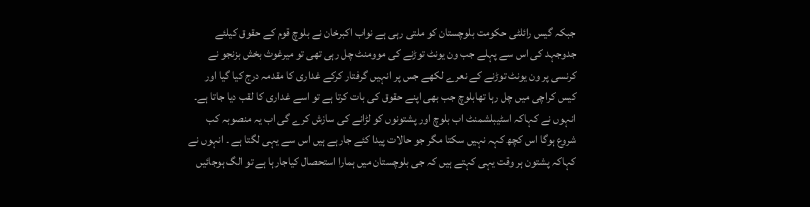جبکہ گیس رائلٹی حکومت بلوچستان کو ملتی رہی ہے نواب اکبرخان نے بلوچ قوم کے حقوق کیلئے جدوجہد کی اس سے پہلے جب ون یونٹ توڑنے کی موومنٹ چل رہی تھی تو میرغوث بخش بزنجو نے کرنسی پر ون یونٹ توڑنے کے نعرے لکھے جس پر انہیں گرفتار کرکے غداری کا مقدمہ درج کیا گیا اور کیس کراچی میں چل رہا تھابلوچ جب بھی اپنے حقوق کی بات کرتا ہے تو اسے غداری کا لقب دیا جاتا ہے۔ انہوں نے کہاکہ اسٹیبلشمنٹ اب بلوچ اور پشتونوں کو لڑانے کی سازش کرے گی اب یہ منصوبہ کب شروع ہوگا اس کچھ کہہ نہیں سکتا مگر جو حالات پیدا کئے جارہے ہیں اس سے یہی لگتا ہے ۔ انہوں نے کہاکہ پشتون ہر وقت یہی کہتے ہیں کہ جی بلوچستان میں ہمارا استحصال کیاجارہا ہے تو الگ ہوجائیں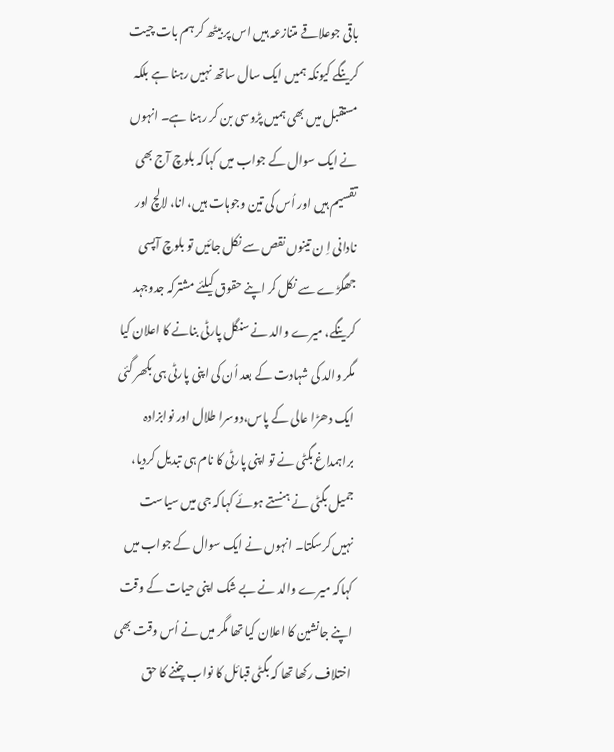باقی جوعلاقے متنازعہ ہیں اس پر بیٹھ کر ہم بات چیت کرینگے کیونکہ ہمیں ایک سال ساتھ نہیں رہنا ہے بلکہ مستقبل میں بھی ہمیں پڑوسی بن کر رہنا ہے۔ انہوں نے ایک سوال کے جواب میں کہاکہ بلوچ آج بھی تقسیم ہیں اور اُس کی تین وجوہات ہیں، انا، لالچ اور نادانی اِ ن تینوں نقص سے نکل جائیں تو بلوچ آپسی جھگڑے سے نکل کر اپنے حقوق کیلئے مشترکہ جدوجہد کرینگے، میرے والد نے سنگل پارٹی بنانے کا اعلان کیا مگر والد کی شہادت کے بعد اُن کی اپنی پارٹی ہی بکھر گئی ایک دھڑا عالی کے پاس،دوسرا طلال اور نوابزادہ براہمداغ بگٹی نے تو اپنی پارٹی کا نام ہی تبدیل کردیا، جمیل بگٹی نے ہنستے ہوئے کہاکہ جی میں سیاست نہیں کرسکتا۔ انہوں نے ایک سوال کے جواب میں کہاکہ میرے والد نے بے شک اپنی حیات کے وقت اپنے جانشین کا اعلان کیا تھا مگر میں نے اُس وقت بھی اختلاف رکھا تھا کہ بگٹی قبائل کا نواب چننے کا حق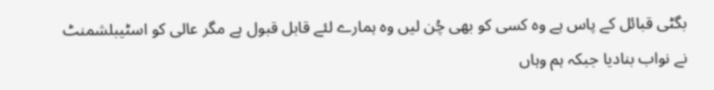بگٹی قبائل کے پاس ہے وہ کسی کو بھی چُن لیں وہ ہمارے لئے قابل قبول ہے مگر عالی کو اسٹیبلشمنٹ نے نواب بنادیا جبکہ ہم وہاں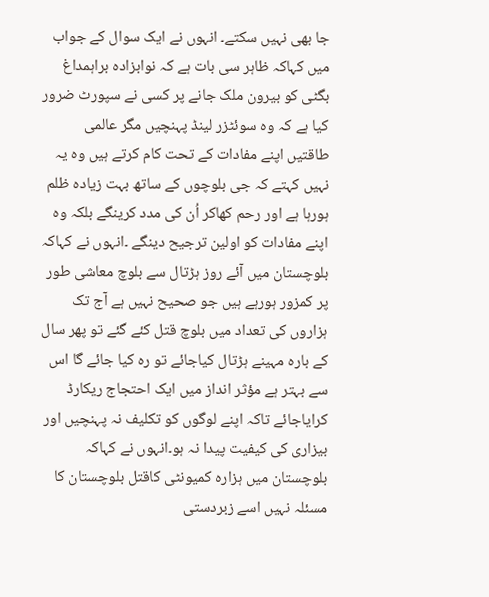جا بھی نہیں سکتے۔ انہوں نے ایک سوال کے جواب میں کہاکہ ظاہر سی بات ہے کہ نوابزادہ براہمداغ بگٹی کو بیرون ملک جانے پر کسی نے سپورٹ ضرور کیا ہے کہ وہ سوئٹزر لینڈ پہنچیں مگر عالمی طاقتیں اپنے مفادات کے تحت کام کرتے ہیں وہ یہ نہیں کہتے کہ جی بلوچوں کے ساتھ بہت زیادہ ظلم ہورہا ہے اور رحم کھاکر اُن کی مدد کرینگے بلکہ وہ اپنے مفادات کو اولین ترجیح دینگے ۔انہوں نے کہاکہ بلوچستان میں آئے روز ہڑتال سے بلوچ معاشی طور پر کمزور ہورہے ہیں جو صحیح نہیں ہے آج تک ہزاروں کی تعداد میں بلوچ قتل کئے گئے تو پھر سال کے بارہ مہینے ہڑتال کیاجائے تو رہ کیا جائے گا اس سے بہتر ہے مؤثر انداز میں ایک احتجاج ریکارڈ کرایاجائے تاکہ اپنے لوگوں کو تکلیف نہ پہنچیں اور بیزاری کی کیفیت پیدا نہ ہو۔انہوں نے کہاکہ بلوچستان میں ہزارہ کمیونٹی کاقتل بلوچستان کا مسئلہ نہیں اسے زبردستی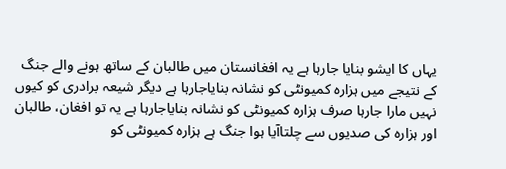یہاں کا ایشو بنایا جارہا ہے یہ افغانستان میں طالبان کے ساتھ ہونے والے جنگ کے نتیجے میں ہزارہ کمیونٹی کو نشانہ بنایاجارہا ہے دیگر شیعہ برادری کو کیوں نہیں مارا جارہا صرف ہزارہ کمیونٹی کو نشانہ بنایاجارہا ہے یہ تو افغان، طالبان اور ہزارہ کی صدیوں سے چلتاآیا ہوا جنگ ہے ہزارہ کمیونٹی کو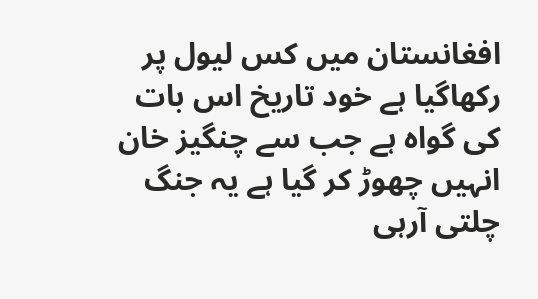افغانستان میں کس لیول پر رکھاگیا ہے خود تاریخ اس بات کی گواہ ہے جب سے چنگیز خان انہیں چھوڑ کر گیا ہے یہ جنگ چلتی آرہی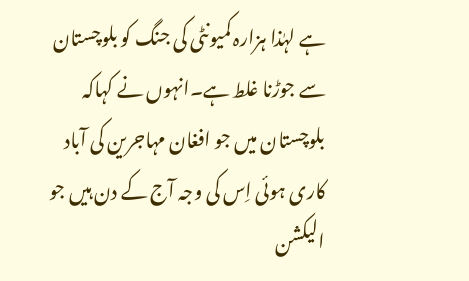ہے لہٰذا ہزارہ کمیونٹی کی جنگ کو بلوچستان سے جوڑنا غلط ہے۔انہوں نے کہاکہ بلوچستان میں جو افغان مہاجرین کی آباد کاری ہوئی اِس کی وجہ آج کے دن ہیں جو الیکشن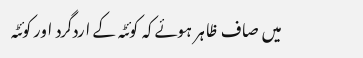میں صاف ظاہر ہوئے کہ کوئٹہ کے اردگرد اور کوئٹہ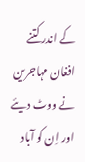کے اندر کتنے افغان مہاجرین نے ووٹ دیئے اور اِن کو آباد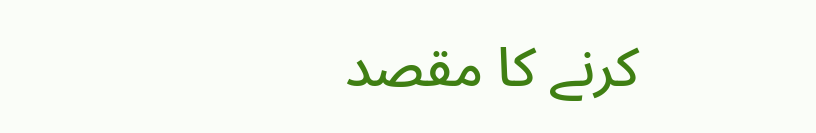کرنے کا مقصد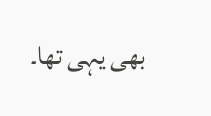بھی یہی تھا۔